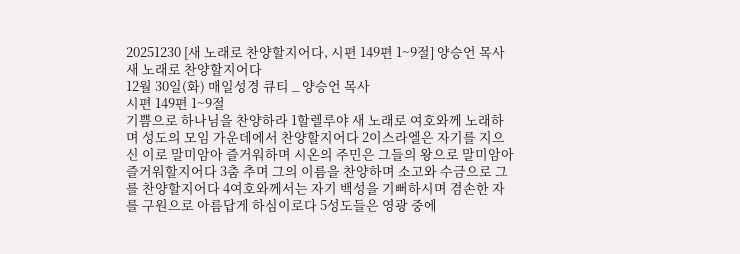20251230 [새 노래로 찬양할지어다, 시편 149편 1~9절] 양승언 목사
새 노래로 찬양할지어다
12월 30일(화) 매일성경 큐티 _ 양승언 목사
시편 149편 1~9절
기쁨으로 하나님을 찬양하라 1할렐루야 새 노래로 여호와께 노래하며 성도의 모임 가운데에서 찬양할지어다 2이스라엘은 자기를 지으신 이로 말미암아 즐거워하며 시온의 주민은 그들의 왕으로 말미암아 즐거워할지어다 3춤 추며 그의 이름을 찬양하며 소고와 수금으로 그를 찬양할지어다 4여호와께서는 자기 백성을 기뻐하시며 겸손한 자를 구원으로 아름답게 하심이로다 5성도들은 영광 중에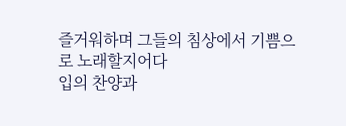즐거워하며 그들의 침상에서 기쁨으로 노래할지어다
입의 찬양과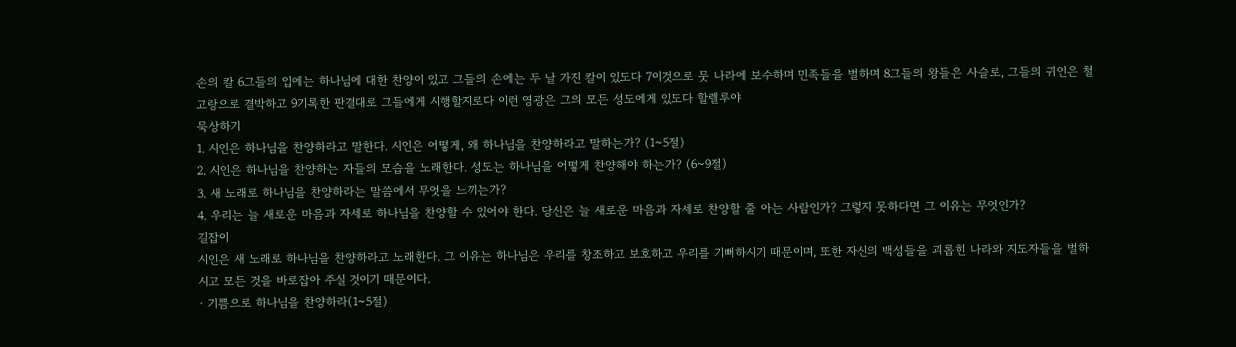손의 칼 6그들의 입에는 하나님에 대한 찬양이 있고 그들의 손에는 두 날 가진 칼이 있도다 7이것으로 뭇 나라에 보수하며 민족들을 벌하며 8그들의 왕들은 사슬로, 그들의 귀인은 철고랑으로 결박하고 9기록한 판결대로 그들에게 시행할지로다 이런 영광은 그의 모든 성도에게 있도다 할렐루야
묵상하기
1. 시인은 하나님을 찬양하라고 말한다. 시인은 어떻게, 왜 하나님을 찬양하라고 말하는가? (1~5절)
2. 시인은 하나님을 찬양하는 자들의 모습을 노래한다. 성도는 하나님을 어떻게 찬양해야 하는가? (6~9절)
3. 새 노래로 하나님을 찬양하라는 말씀에서 무엇을 느끼는가?
4. 우리는 늘 새로운 마음과 자세로 하나님을 찬양할 수 있어야 한다. 당신은 늘 새로운 마음과 자세로 찬양할 줄 아는 사람인가? 그렇지 못하다면 그 이유는 무엇인가?
길잡이
시인은 새 노래로 하나님을 찬양하라고 노래한다. 그 이유는 하나님은 우리를 창조하고 보호하고 우리를 기뻐하시기 때문이며, 또한 자신의 백성들을 괴롭힌 나라와 지도자들을 벌하시고 모든 것을 바로잡아 주실 것이기 때문이다.
· 기쁨으로 하나님을 찬양하라(1~5절)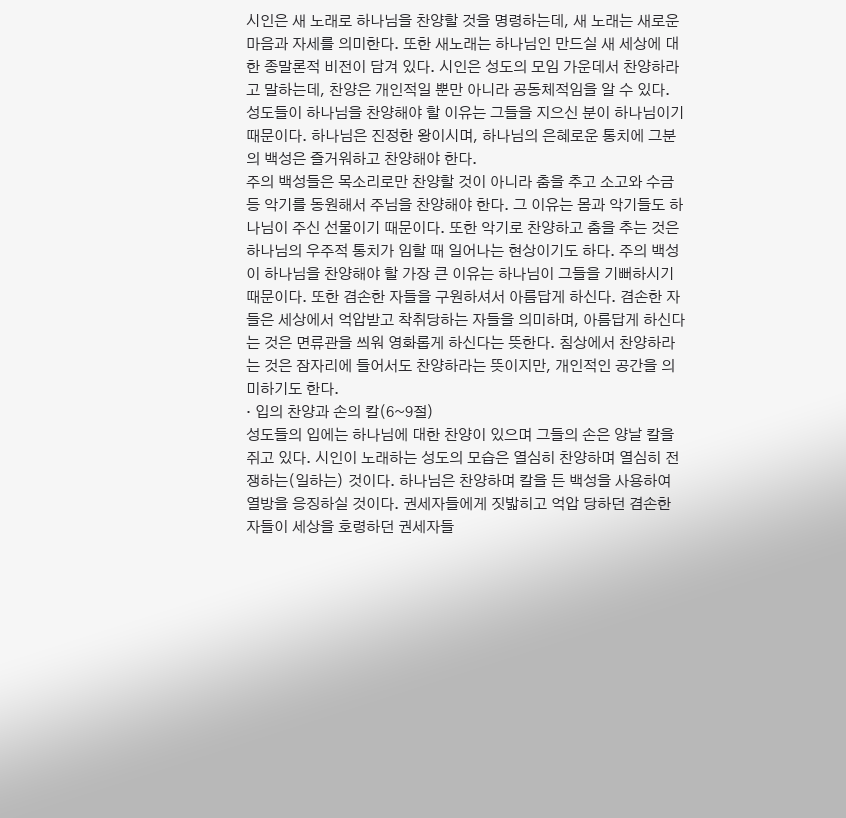시인은 새 노래로 하나님을 찬양할 것을 명령하는데, 새 노래는 새로운 마음과 자세를 의미한다. 또한 새노래는 하나님인 만드실 새 세상에 대한 종말론적 비전이 담겨 있다. 시인은 성도의 모임 가운데서 찬양하라고 말하는데, 찬양은 개인적일 뿐만 아니라 공동체적임을 알 수 있다. 성도들이 하나님을 찬양해야 할 이유는 그들을 지으신 분이 하나님이기 때문이다. 하나님은 진정한 왕이시며, 하나님의 은혜로운 통치에 그분의 백성은 즐거워하고 찬양해야 한다.
주의 백성들은 목소리로만 찬양할 것이 아니라 춤을 추고 소고와 수금 등 악기를 동원해서 주님을 찬양해야 한다. 그 이유는 몸과 악기들도 하나님이 주신 선물이기 때문이다. 또한 악기로 찬양하고 춤을 추는 것은 하나님의 우주적 통치가 임할 때 일어나는 현상이기도 하다. 주의 백성이 하나님을 찬양해야 할 가장 큰 이유는 하나님이 그들을 기뻐하시기 때문이다. 또한 겸손한 자들을 구원하셔서 아름답게 하신다. 겸손한 자들은 세상에서 억압받고 착취당하는 자들을 의미하며, 아름답게 하신다는 것은 면류관을 씌워 영화롭게 하신다는 뜻한다. 침상에서 찬양하라는 것은 잠자리에 들어서도 찬양하라는 뜻이지만, 개인적인 공간을 의미하기도 한다.
· 입의 찬양과 손의 칼(6~9절)
성도들의 입에는 하나님에 대한 찬양이 있으며 그들의 손은 양날 칼을 쥐고 있다. 시인이 노래하는 성도의 모습은 열심히 찬양하며 열심히 전쟁하는(일하는) 것이다. 하나님은 찬양하며 칼을 든 백성을 사용하여 열방을 응징하실 것이다. 권세자들에게 짓밟히고 억압 당하던 겸손한 자들이 세상을 호령하던 권세자들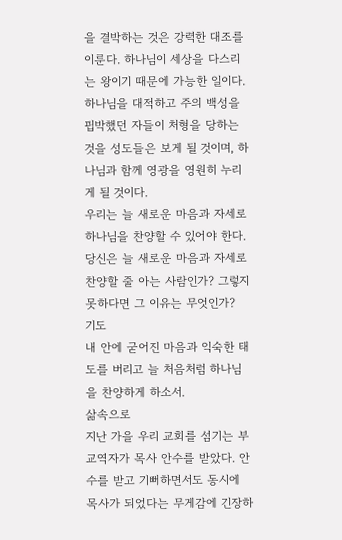을 결박하는 것은 강력한 대조를 이룬다. 하나님이 세상을 다스리는 왕이기 때문에 가능한 일이다. 하나님을 대적하고 주의 백성을 핍박했던 자들이 처형을 당하는 것을 성도들은 보게 될 것이며, 하나님과 함께 영광을 영원히 누리게 될 것이다.
우리는 늘 새로운 마음과 자세로 하나님을 찬양할 수 있어야 한다. 당신은 늘 새로운 마음과 자세로 찬양할 줄 아는 사람인가? 그렇지 못하다면 그 이유는 무엇인가?
기도
내 안에 굳어진 마음과 익숙한 태도를 버리고 늘 처음처럼 하나님을 찬양하게 하소서.
삶속으로
지난 가을 우리 교회를 섬기는 부교역자가 목사 안수를 받았다. 안수를 받고 기뻐하면서도 동시에 목사가 되었다는 무게감에 긴장하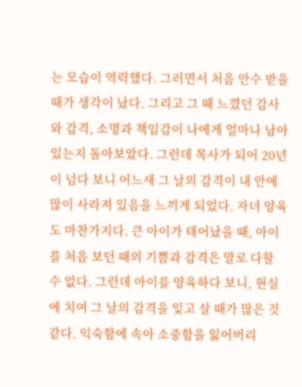는 모습이 역력했다. 그러면서 처음 안수 받을 때가 생각이 났다. 그리고 그 때 느꼈던 감사와 감격, 소명과 책임감이 나에게 얼마나 남아 있는지 돌아보았다. 그런데 목사가 되어 20년이 넘다 보니 어느새 그 날의 감격이 내 안에 많이 사라져 있음을 느끼게 되었다. 자녀 양육도 마찬가지다. 큰 아이가 태어났을 때, 아이를 처음 보던 때의 기쁨과 감격은 말로 다할 수 없다. 그런데 아이를 양육하다 보니, 현실에 치여 그 날의 감격을 잊고 살 때가 많은 것 같다. 익숙함에 속아 소중함을 잃어버리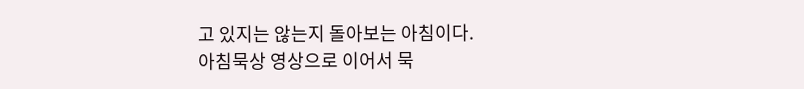고 있지는 않는지 돌아보는 아침이다.
아침묵상 영상으로 이어서 묵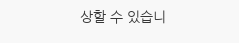상할 수 있습니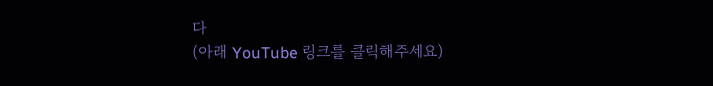다
(아래 YouTube 링크를 클릭해주세요)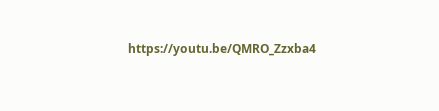https://youtu.be/QMRO_Zzxba4